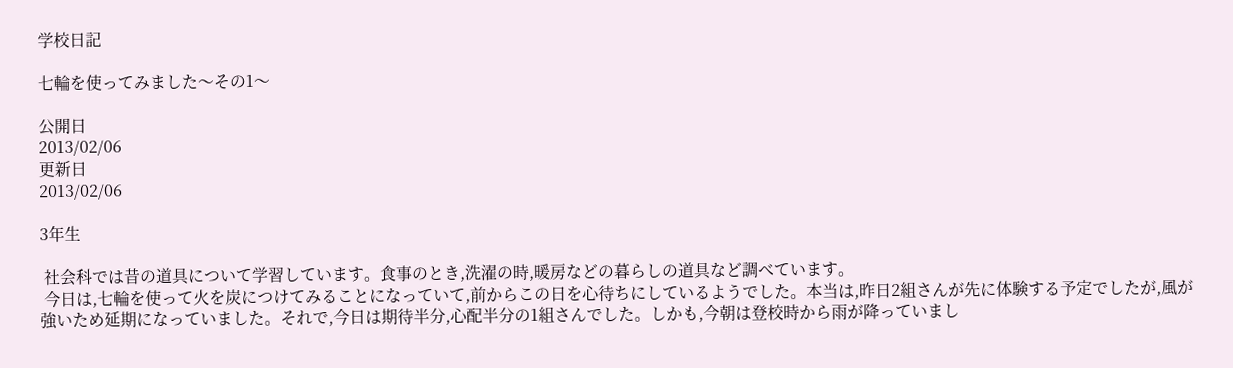学校日記

七輪を使ってみました〜その1〜

公開日
2013/02/06
更新日
2013/02/06

3年生

 社会科では昔の道具について学習しています。食事のとき,洗濯の時,暖房などの暮らしの道具など調べています。
 今日は,七輪を使って火を炭につけてみることになっていて,前からこの日を心待ちにしているようでした。本当は,昨日2組さんが先に体験する予定でしたが,風が強いため延期になっていました。それで,今日は期待半分,心配半分の1組さんでした。しかも,今朝は登校時から雨が降っていまし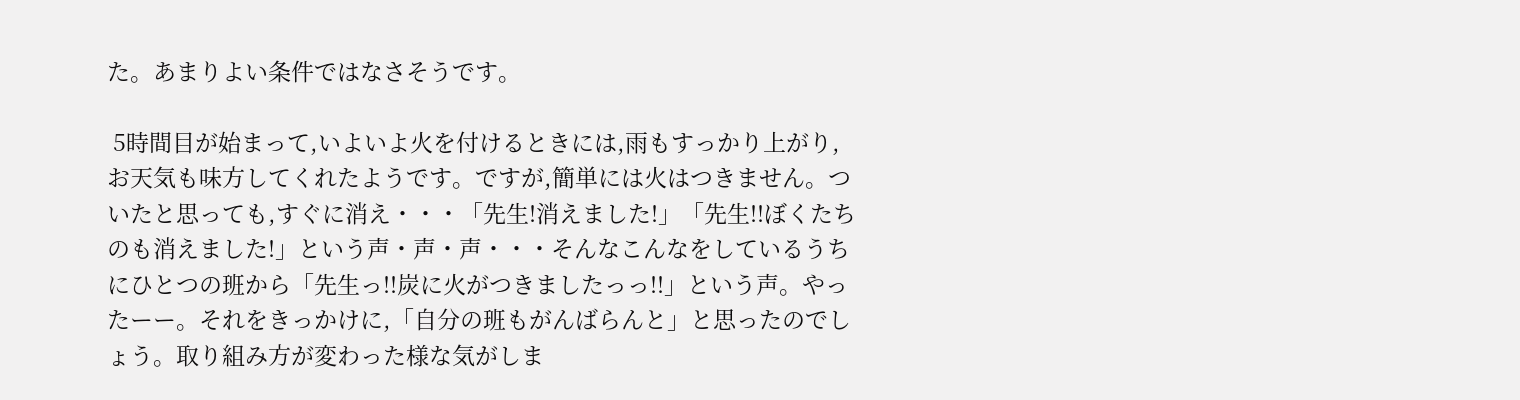た。あまりよい条件ではなさそうです。

 5時間目が始まって,いよいよ火を付けるときには,雨もすっかり上がり,お天気も味方してくれたようです。ですが,簡単には火はつきません。ついたと思っても,すぐに消え・・・「先生!消えました!」「先生!!ぼくたちのも消えました!」という声・声・声・・・そんなこんなをしているうちにひとつの班から「先生っ!!炭に火がつきましたっっ!!」という声。やったーー。それをきっかけに,「自分の班もがんばらんと」と思ったのでしょう。取り組み方が変わった様な気がしま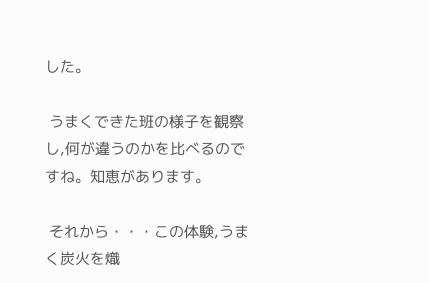した。

 うまくできた班の様子を観察し,何が違うのかを比べるのですね。知恵があります。

 それから・・・この体験,うまく炭火を熾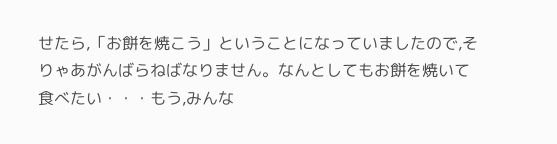せたら,「お餅を焼こう」ということになっていましたので,そりゃあがんばらねばなりません。なんとしてもお餅を焼いて食べたい・・・もう,みんな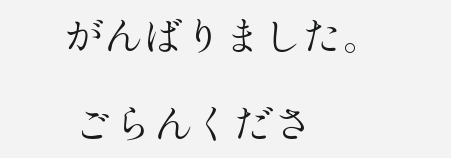がんばりました。

 ごらんくださ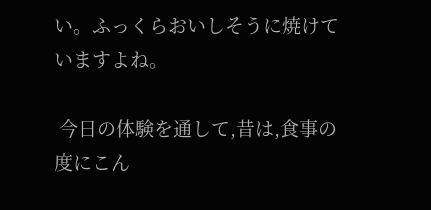い。ふっくらおいしそうに焼けていますよね。

 今日の体験を通して,昔は,食事の度にこん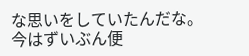な思いをしていたんだな。今はずいぶん便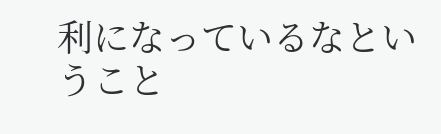利になっているなということ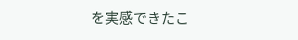を実感できたこ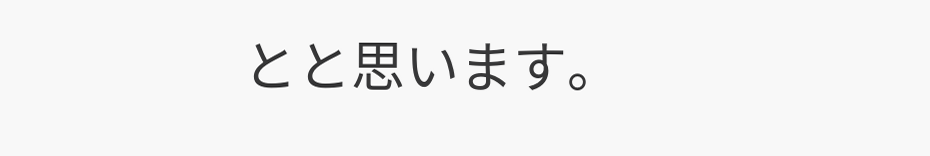とと思います。